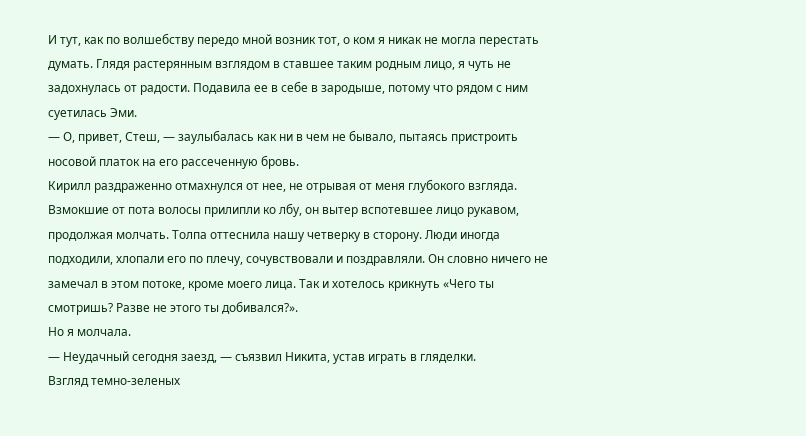И тут, как по волшебству передо мной возник тот, о ком я никак не могла перестать думать. Глядя растерянным взглядом в ставшее таким родным лицо, я чуть не задохнулась от радости. Подавила ее в себе в зародыше, потому что рядом с ним суетилась Эми.
— О, привет, Стеш, — заулыбалась как ни в чем не бывало, пытаясь пристроить носовой платок на его рассеченную бровь.
Кирилл раздраженно отмахнулся от нее, не отрывая от меня глубокого взгляда. Взмокшие от пота волосы прилипли ко лбу, он вытер вспотевшее лицо рукавом, продолжая молчать. Толпа оттеснила нашу четверку в сторону. Люди иногда подходили, хлопали его по плечу, сочувствовали и поздравляли. Он словно ничего не замечал в этом потоке, кроме моего лица. Так и хотелось крикнуть «Чего ты смотришь? Разве не этого ты добивался?».
Но я молчала.
— Неудачный сегодня заезд, — съязвил Никита, устав играть в гляделки.
Взгляд темно-зеленых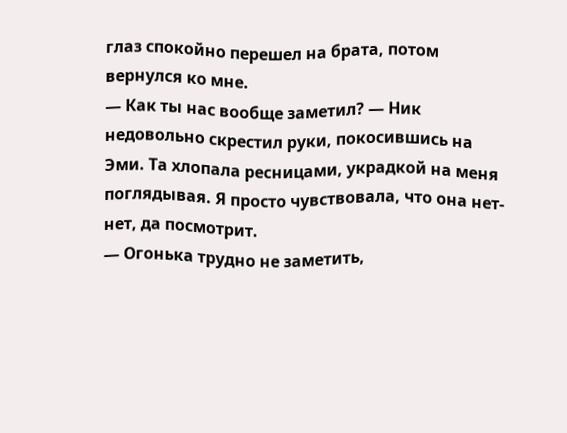глаз спокойно перешел на брата, потом вернулся ко мне.
— Как ты нас вообще заметил? — Ник недовольно скрестил руки, покосившись на Эми. Та хлопала ресницами, украдкой на меня поглядывая. Я просто чувствовала, что она нет-нет, да посмотрит.
— Огонька трудно не заметить,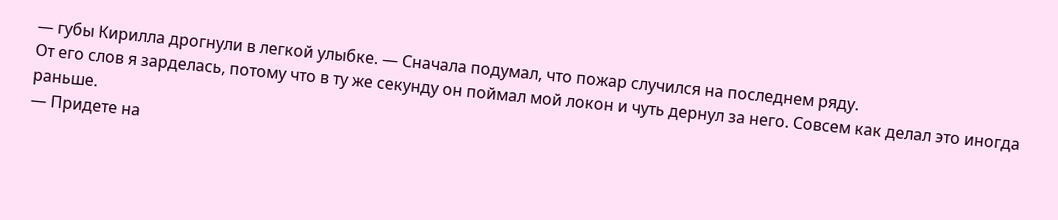— губы Кирилла дрогнули в легкой улыбке. — Сначала подумал, что пожар случился на последнем ряду.
От его слов я зарделась, потому что в ту же секунду он поймал мой локон и чуть дернул за него. Совсем как делал это иногда раньше.
— Придете на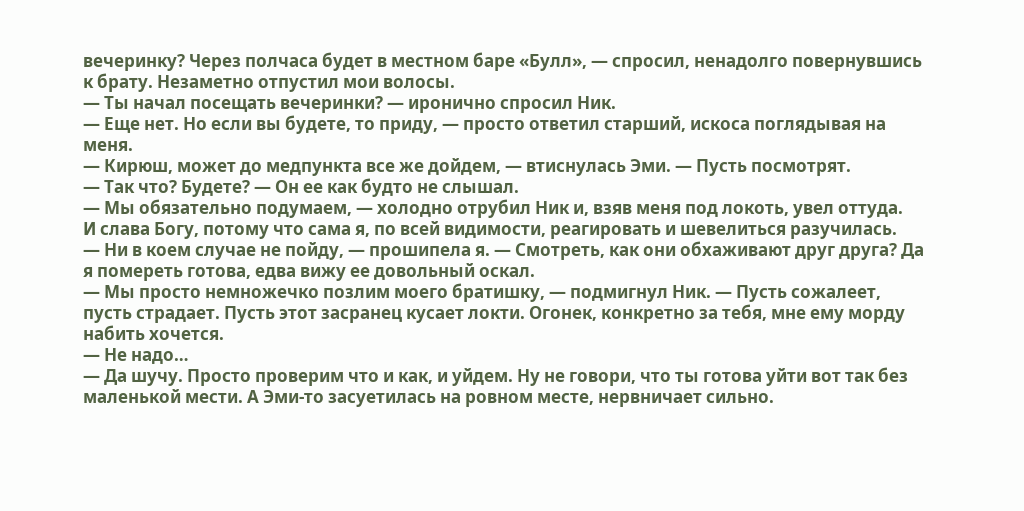вечеринку? Через полчаса будет в местном баре «Булл», — спросил, ненадолго повернувшись к брату. Незаметно отпустил мои волосы.
— Ты начал посещать вечеринки? — иронично спросил Ник.
— Еще нет. Но если вы будете, то приду, — просто ответил старший, искоса поглядывая на меня.
— Кирюш, может до медпункта все же дойдем, — втиснулась Эми. — Пусть посмотрят.
— Так что? Будете? — Он ее как будто не слышал.
— Мы обязательно подумаем, — холодно отрубил Ник и, взяв меня под локоть, увел оттуда.
И слава Богу, потому что сама я, по всей видимости, реагировать и шевелиться разучилась.
— Ни в коем случае не пойду, — прошипела я. — Смотреть, как они обхаживают друг друга? Да я помереть готова, едва вижу ее довольный оскал.
— Мы просто немножечко позлим моего братишку, — подмигнул Ник. — Пусть сожалеет, пусть страдает. Пусть этот засранец кусает локти. Огонек, конкретно за тебя, мне ему морду набить хочется.
— Не надо…
— Да шучу. Просто проверим что и как, и уйдем. Ну не говори, что ты готова уйти вот так без маленькой мести. А Эми-то засуетилась на ровном месте, нервничает сильно.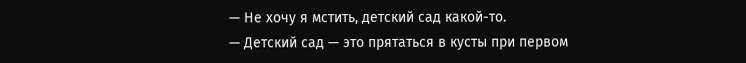— Не хочу я мстить, детский сад какой-то.
— Детский сад — это прятаться в кусты при первом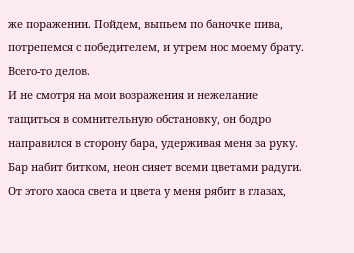же поражении. Пойдем, выпьем по баночке пива, потрепемся с победителем, и утрем нос моему брату. Всего-то делов.
И не смотря на мои возражения и нежелание тащиться в сомнительную обстановку, он бодро направился в сторону бара, удерживая меня за руку.
Бар набит битком, неон сияет всеми цветами радуги. От этого хаоса света и цвета у меня рябит в глазах,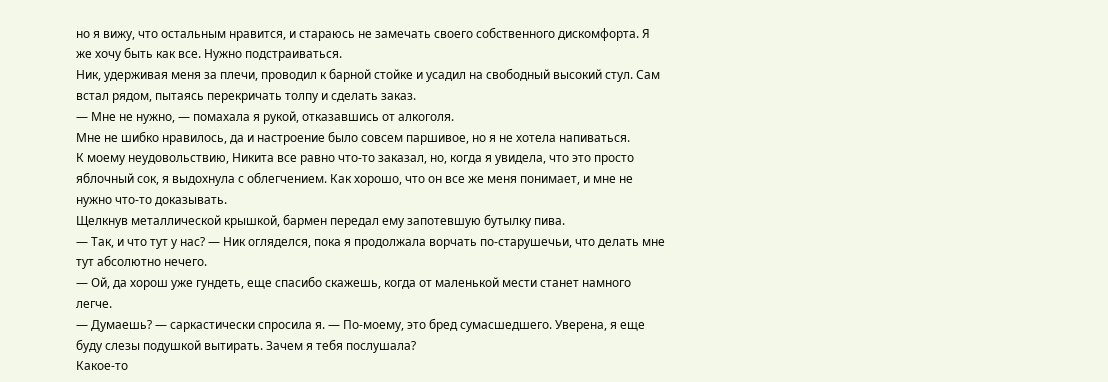но я вижу, что остальным нравится, и стараюсь не замечать своего собственного дискомфорта. Я же хочу быть как все. Нужно подстраиваться.
Ник, удерживая меня за плечи, проводил к барной стойке и усадил на свободный высокий стул. Сам встал рядом, пытаясь перекричать толпу и сделать заказ.
— Мне не нужно, — помахала я рукой, отказавшись от алкоголя.
Мне не шибко нравилось, да и настроение было совсем паршивое, но я не хотела напиваться.
К моему неудовольствию, Никита все равно что-то заказал, но, когда я увидела, что это просто яблочный сок, я выдохнула с облегчением. Как хорошо, что он все же меня понимает, и мне не нужно что-то доказывать.
Щелкнув металлической крышкой, бармен передал ему запотевшую бутылку пива.
— Так, и что тут у нас? — Ник огляделся, пока я продолжала ворчать по-старушечьи, что делать мне тут абсолютно нечего.
— Ой, да хорош уже гундеть, еще спасибо скажешь, когда от маленькой мести станет намного легче.
— Думаешь? — саркастически спросила я. — По-моему, это бред сумасшедшего. Уверена, я еще буду слезы подушкой вытирать. Зачем я тебя послушала?
Какое-то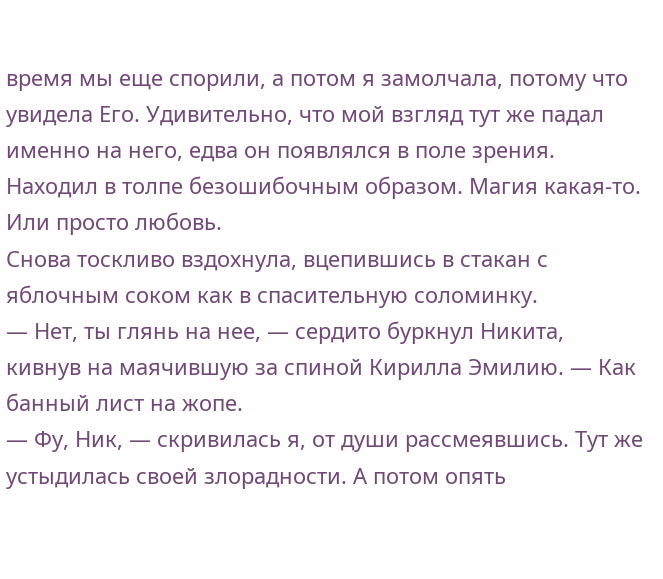время мы еще спорили, а потом я замолчала, потому что увидела Его. Удивительно, что мой взгляд тут же падал именно на него, едва он появлялся в поле зрения. Находил в толпе безошибочным образом. Магия какая-то.
Или просто любовь.
Снова тоскливо вздохнула, вцепившись в стакан с яблочным соком как в спасительную соломинку.
— Нет, ты глянь на нее, — сердито буркнул Никита, кивнув на маячившую за спиной Кирилла Эмилию. — Как банный лист на жопе.
— Фу, Ник, — скривилась я, от души рассмеявшись. Тут же устыдилась своей злорадности. А потом опять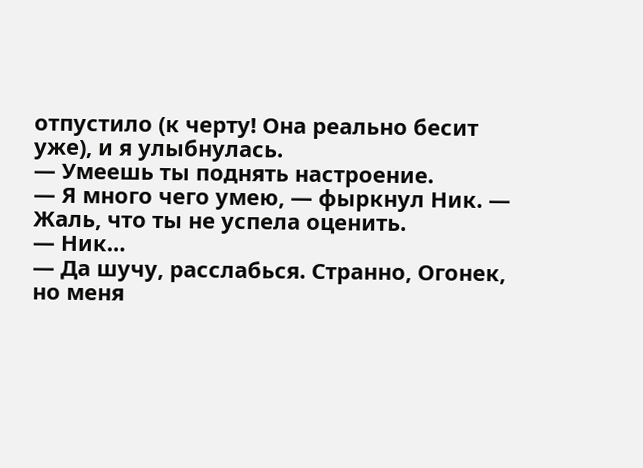отпустило (к черту! Она реально бесит уже), и я улыбнулась.
— Умеешь ты поднять настроение.
— Я много чего умею, — фыркнул Ник. — Жаль, что ты не успела оценить.
— Ник…
— Да шучу, расслабься. Странно, Огонек, но меня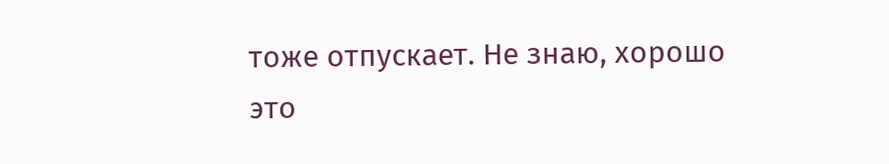тоже отпускает. Не знаю, хорошо это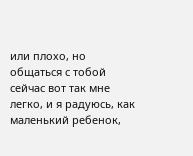или плохо, но общаться с тобой сейчас вот так мне легко, и я радуюсь, как маленький ребенок,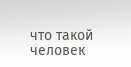что такой человек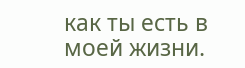как ты есть в моей жизни.